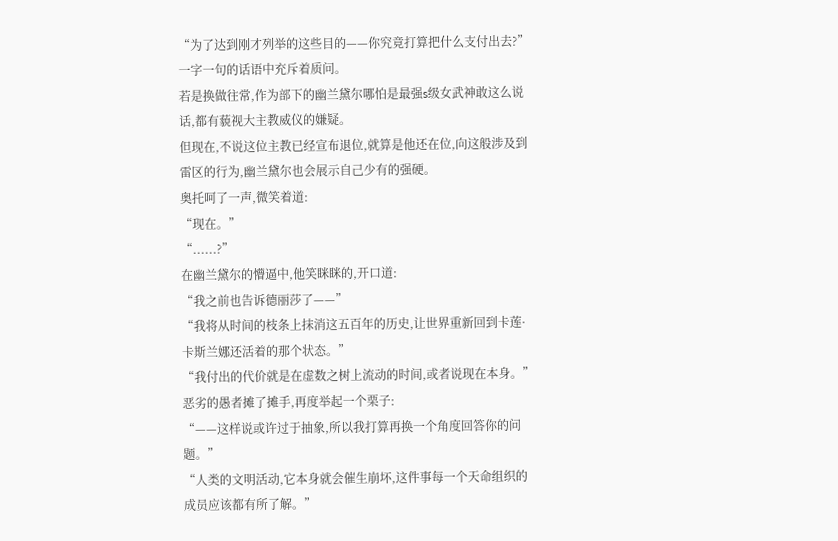“为了达到刚才列举的这些目的——你究竟打算把什么支付出去?”
一字一句的话语中充斥着质问。
若是换做往常,作为部下的幽兰黛尔哪怕是最强s级女武神敢这么说话,都有藐视大主教威仪的嫌疑。
但现在,不说这位主教已经宣布退位,就算是他还在位,向这般涉及到雷区的行为,幽兰黛尔也会展示自己少有的强硬。
奥托呵了一声,微笑着道:
“现在。”
“......?”
在幽兰黛尔的懵逼中,他笑眯眯的,开口道:
“我之前也告诉德丽莎了——”
“我将从时间的枝条上抹消这五百年的历史,让世界重新回到卡莲·卡斯兰娜还活着的那个状态。”
“我付出的代价就是在虚数之树上流动的时间,或者说现在本身。”
恶劣的愚者摊了摊手,再度举起一个栗子:
“——这样说或许过于抽象,所以我打算再换一个角度回答你的问题。”
“人类的文明活动,它本身就会催生崩坏,这件事每一个天命组织的成员应该都有所了解。”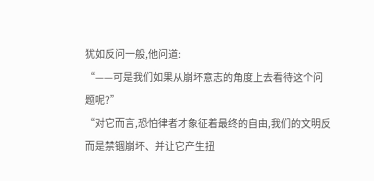犹如反问一般,他问道:
“——可是我们如果从崩坏意志的角度上去看待这个问题呢?”
“对它而言,恐怕律者才象征着最终的自由,我们的文明反而是禁锢崩坏、并让它产生扭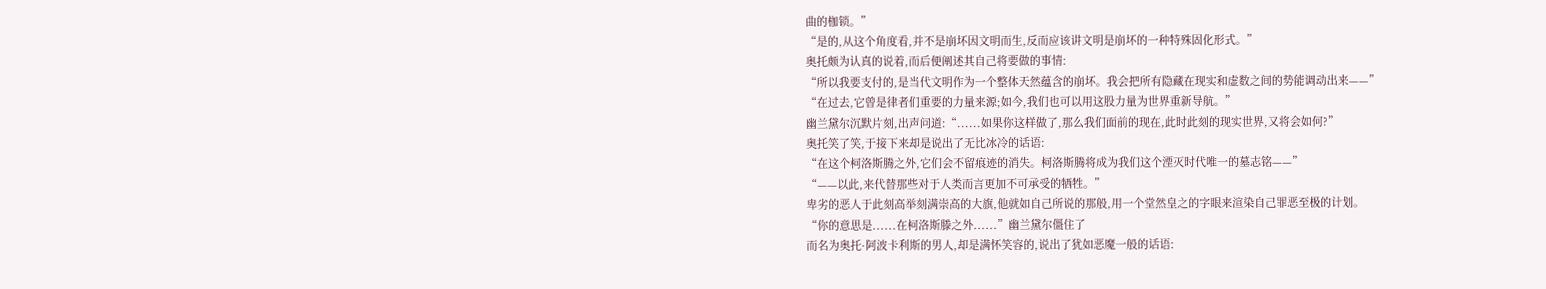曲的枷锁。”
“是的,从这个角度看,并不是崩坏因文明而生,反而应该讲文明是崩坏的一种特殊固化形式。”
奥托颇为认真的说着,而后便阐述其自己将要做的事情:
“所以我要支付的,是当代文明作为一个整体天然蕴含的崩坏。我会把所有隐藏在现实和虚数之间的势能调动出来——”
“在过去,它曾是律者们重要的力量来源;如今,我们也可以用这股力量为世界重新导航。”
幽兰黛尔沉默片刻,出声问道:“......如果你这样做了,那么我们面前的现在,此时此刻的现实世界,又将会如何?”
奥托笑了笑,于接下来却是说出了无比冰冷的话语:
“在这个柯洛斯腾之外,它们会不留痕迹的消失。柯洛斯腾将成为我们这个湮灭时代唯一的墓志铭——”
“——以此,来代替那些对于人类而言更加不可承受的牺牲。”
卑劣的恶人于此刻高举刻满崇高的大旗,他就如自己所说的那般,用一个堂然皇之的字眼来渲染自己罪恶至极的计划。
“你的意思是......在柯洛斯滕之外......”幽兰黛尔僵住了
而名为奥托·阿波卡利斯的男人,却是满怀笑容的,说出了犹如恶魔一般的话语: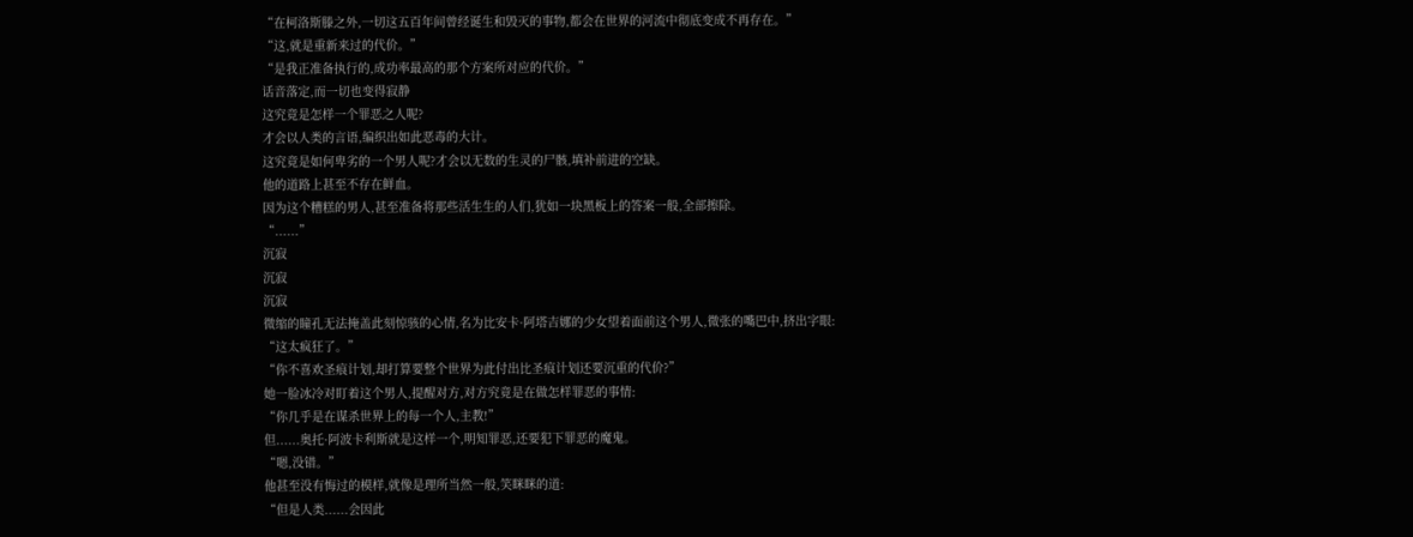“在柯洛斯滕之外,一切这五百年间曾经诞生和毁灭的事物,都会在世界的河流中彻底变成不再存在。”
“这,就是重新来过的代价。”
“是我正准备执行的,成功率最高的那个方案所对应的代价。”
话音落定,而一切也变得寂静
这究竟是怎样一个罪恶之人呢?
才会以人类的言语,编织出如此恶毒的大计。
这究竟是如何卑劣的一个男人呢?才会以无数的生灵的尸骸,填补前进的空缺。
他的道路上甚至不存在鲜血。
因为这个糟糕的男人,甚至准备将那些活生生的人们,犹如一块黑板上的答案一般,全部擦除。
“......”
沉寂
沉寂
沉寂
微缩的瞳孔无法掩盖此刻惊骇的心情,名为比安卡·阿塔吉娜的少女望着面前这个男人,微张的嘴巴中,挤出字眼:
“这太疯狂了。”
“你不喜欢圣痕计划,却打算要整个世界为此付出比圣痕计划还要沉重的代价?”
她一脸冰冷对盯着这个男人,提醒对方,对方究竟是在做怎样罪恶的事情:
“你几乎是在谋杀世界上的每一个人,主教!”
但......奥托·阿波卡利斯就是这样一个,明知罪恶,还要犯下罪恶的魔鬼。
“嗯,没错。”
他甚至没有悔过的模样,就像是理所当然一般,笑眯眯的道:
“但是人类......会因此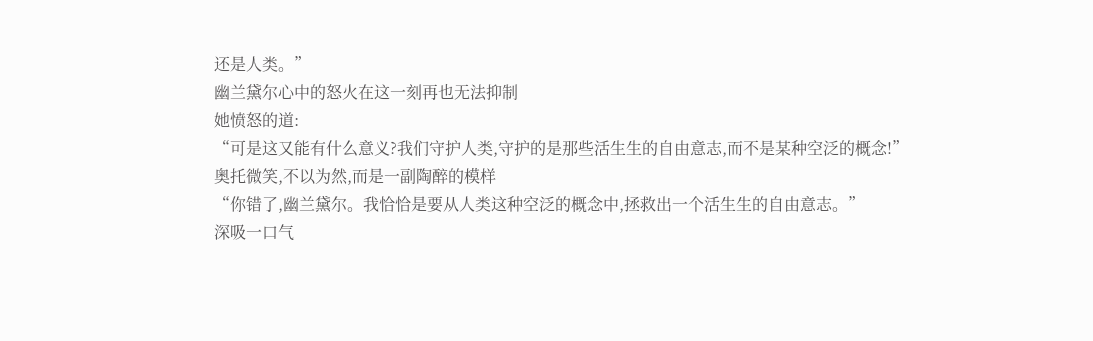还是人类。”
幽兰黛尔心中的怒火在这一刻再也无法抑制
她愤怒的道:
“可是这又能有什么意义?我们守护人类,守护的是那些活生生的自由意志,而不是某种空泛的概念!”
奥托微笑,不以为然,而是一副陶醉的模样
“你错了,幽兰黛尔。我恰恰是要从人类这种空泛的概念中,拯救出一个活生生的自由意志。”
深吸一口气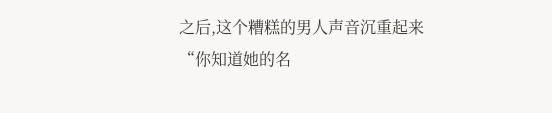之后,这个糟糕的男人声音沉重起来
“你知道她的名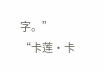字。”
“卡莲·卡